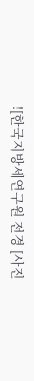![한국지방세연구원 전경 [사진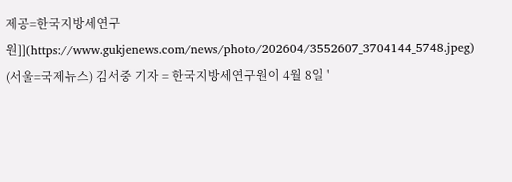제공=한국지방세연구원]](https://www.gukjenews.com/news/photo/202604/3552607_3704144_5748.jpeg)
(서울=국제뉴스) 김서중 기자 = 한국지방세연구원이 4월 8일 '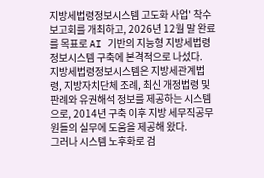지방세법령정보시스템 고도화 사업' 착수보고회를 개최하고, 2026년 12월 말 완료를 목표로 AI 기반의 지능형 지방세법령정보시스템 구축에 본격적으로 나섰다.
지방세법령정보시스템은 지방세관계법령, 지방자치단체 조례, 최신 개정법령 및 판례와 유권해석 정보를 제공하는 시스템으로, 2014년 구축 이후 지방 세무직공무원들의 실무에 도움을 제공해 왔다.
그러나 시스템 노후화로 검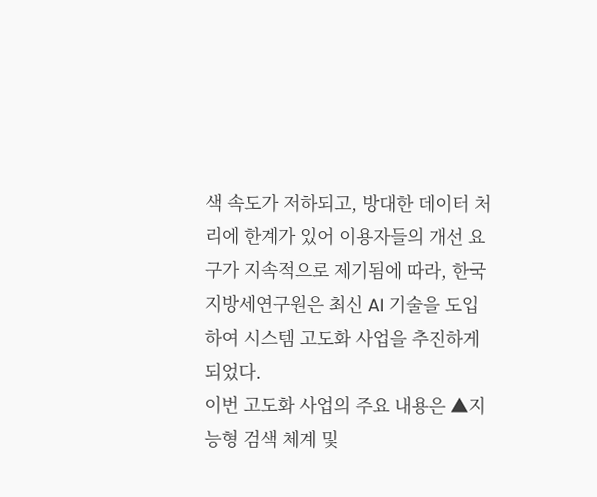색 속도가 저하되고, 방대한 데이터 처리에 한계가 있어 이용자들의 개선 요구가 지속적으로 제기됨에 따라, 한국지방세연구원은 최신 AI 기술을 도입하여 시스템 고도화 사업을 추진하게 되었다.
이번 고도화 사업의 주요 내용은 ▲지능형 검색 체계 및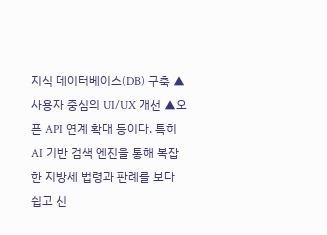지식 데이터베이스(DB) 구축 ▲사용자 중심의 UI/UX 개선 ▲오픈 API 연계 확대 등이다. 특히 AI 기반 검색 엔진을 통해 복잡한 지방세 법령과 판례를 보다 쉽고 신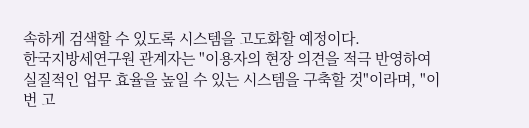속하게 검색할 수 있도록 시스템을 고도화할 예정이다.
한국지방세연구원 관계자는 "이용자의 현장 의견을 적극 반영하여 실질적인 업무 효율을 높일 수 있는 시스템을 구축할 것"이라며, "이번 고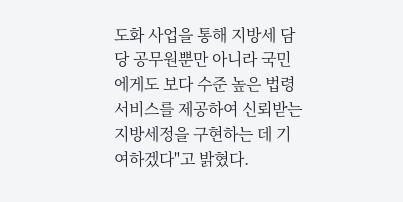도화 사업을 통해 지방세 담당 공무원뿐만 아니라 국민에게도 보다 수준 높은 법령 서비스를 제공하여 신뢰받는 지방세정을 구현하는 데 기여하겠다"고 밝혔다.